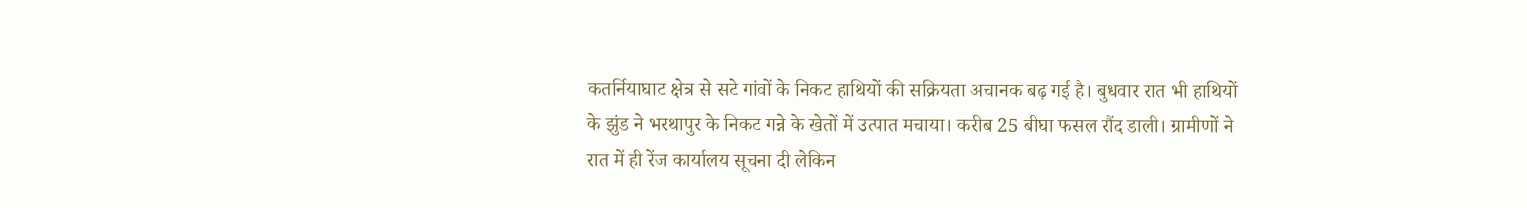कतर्नियाघाट क्षेत्र से सटे गांवों के निकट हाथियों की सक्रियता अचानक बढ़ गई है। बुधवार रात भी हाथियों के झुंड ने भरथापुर के निकट गन्ने के खेतों में उत्पात मचाया। करीब 25 बीघा फसल रौंद डाली। ग्रामीणों ने रात में ही रेंज कार्यालय सूचना दी लेकिन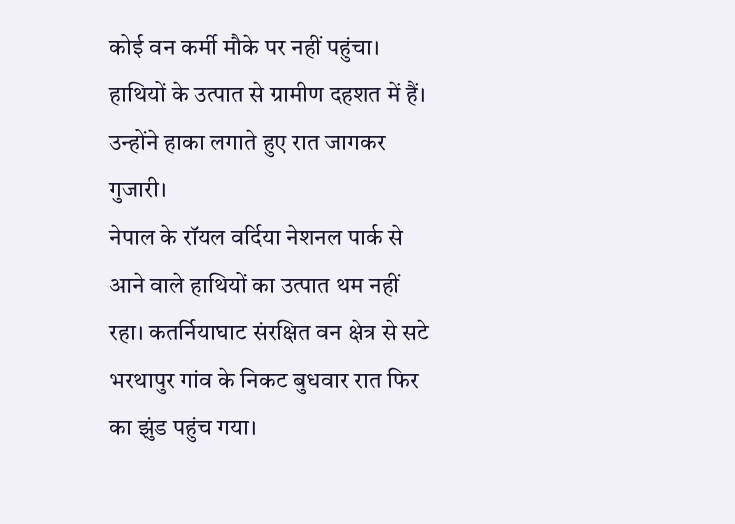कोई वन कर्मी मौके पर नहीं पहुंचा। हाथियों के उत्पात से ग्रामीण दहशत में हैं। उन्होंने हाका लगाते हुए रात जागकर गुजारी।
नेपाल के रॉयल वर्दिया नेशनल पार्क से आने वाले हाथियों का उत्पात थम नहीं रहा। कतर्नियाघाट संरक्षित वन क्षेत्र से सटे भरथापुर गांव के निकट बुधवार रात फिर का झुंड पहुंच गया।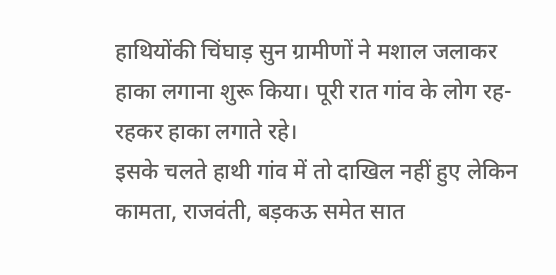हाथियोंकी चिंघाड़ सुन ग्रामीणों ने मशाल जलाकर हाका लगाना शुरू किया। पूरी रात गांव के लोग रह-रहकर हाका लगाते रहे।
इसके चलते हाथी गांव में तो दाखिल नहीं हुए लेकिन कामता, राजवंती, बड़कऊ समेत सात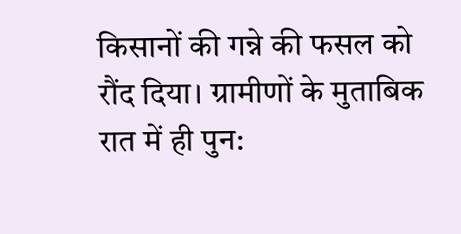किसानों की गन्ने की फसल को रौंद दिया। ग्रामीणों के मुताबिक रात में ही पुन: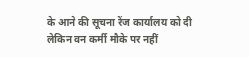के आने की सूचना रेंज कार्यालय को दी लेकिन वन कर्मी मौके पर नहीं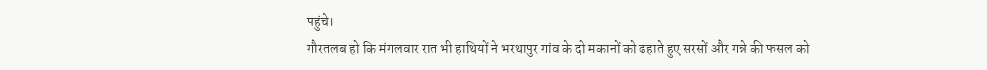पहुंचे।
गौरतलब हो कि मंगलवार रात भी हाथियों ने भरथापुर गांव के दो मकानों को ढहाते हुए सरसों और गन्ने की फसल को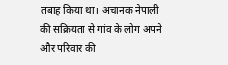तबाह किया था। अचानक नेपाली की सक्रियता से गांव के लोग अपने और परिवार की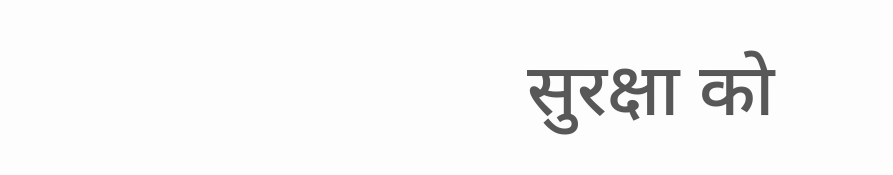सुरक्षा को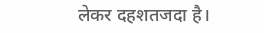लेकर दहशतजदा है।